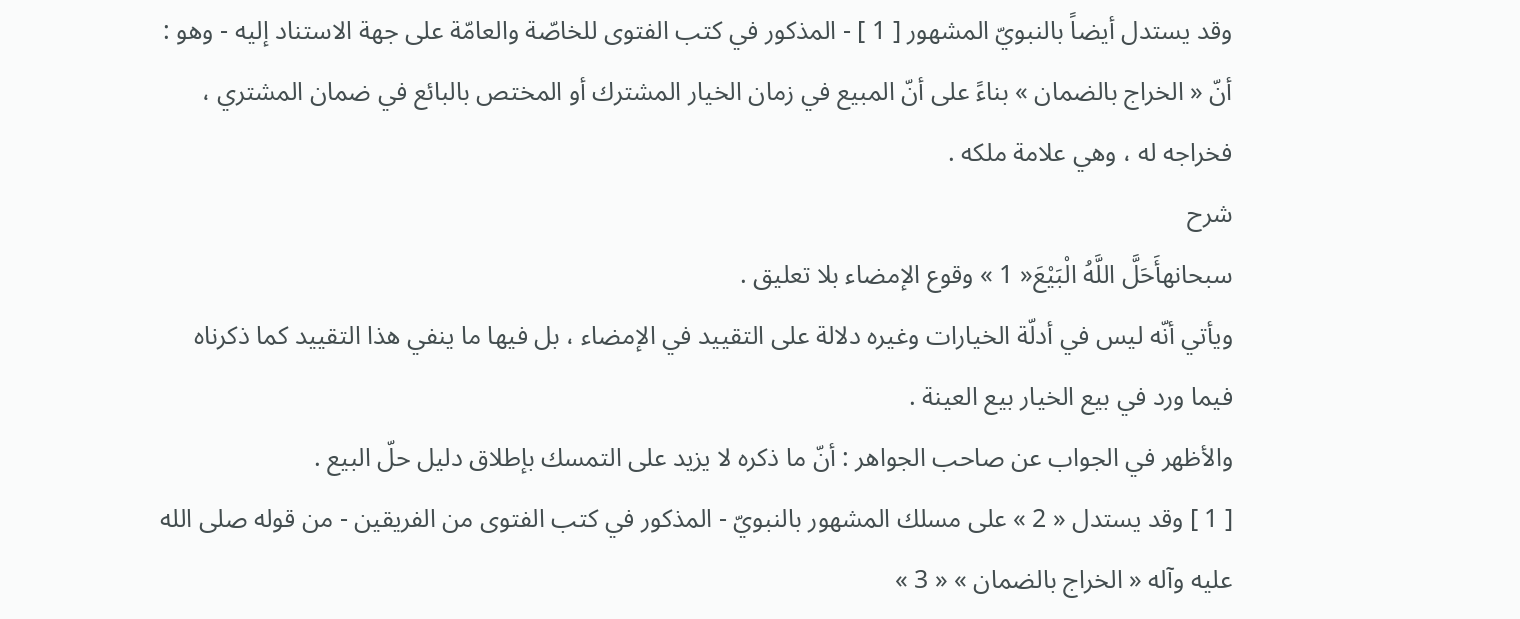وقد يستدل أيضاً بالنبويّ المشهور [ 1 ] - المذكور في كتب الفتوى للخاصّة والعامّة على جهة الاستناد إليه - وهو : أنّ « الخراج بالضمان » بناءً على أنّ المبيع في زمان الخيار المشترك أو المختص بالبائع في ضمان المشتري ، فخراجه له ، وهي علامة ملكه .
شرح
سبحانهأَحَلَّ اللَّهُ الْبَيْعَ« 1 » وقوع الإمضاء بلا تعليق .
ويأتي أنّه ليس في أدلّة الخيارات وغيره دلالة على التقييد في الإمضاء ، بل فيها ما ينفي هذا التقييد كما ذكرناه فيما ورد في بيع الخيار بيع العينة .
والأظهر في الجواب عن صاحب الجواهر : أنّ ما ذكره لا يزيد على التمسك بإطلاق دليل حلّ البيع .
[ 1 ] وقد يستدل « 2 » على مسلك المشهور بالنبويّ - المذكور في كتب الفتوى من الفريقين - من قوله صلى الله عليه وآله « الخراج بالضمان » « 3 »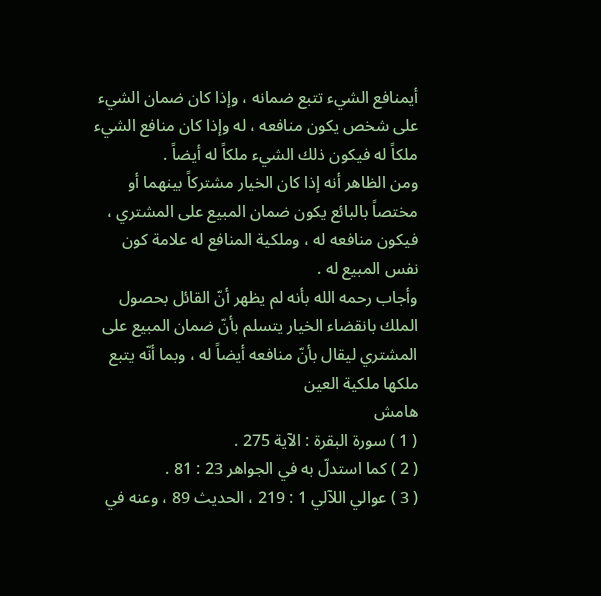أيمنافع الشيء تتبع ضمانه ، وإذا كان ضمان الشيء على شخص يكون منافعه ، له وإذا كان منافع الشيء ملكاً له فيكون ذلك الشيء ملكاً له أيضاً .
ومن الظاهر أنه إذا كان الخيار مشتركاً بينهما أو مختصاً بالبائع يكون ضمان المبيع على المشتري ، فيكون منافعه له ، وملكية المنافع له علامة كون نفس المبيع له .
وأجاب رحمه الله بأنه لم يظهر أنّ القائل بحصول الملك بانقضاء الخيار يتسلم بأنّ ضمان المبيع على المشتري ليقال بأنّ منافعه أيضاً له ، وبما أنّه يتبع ملكها ملكية العين
هامش
( 1 ) سورة البقرة : الآية 275 .
( 2 ) كما استدلّ به في الجواهر 23 : 81 .
( 3 ) عوالي اللآلي 1 : 219 ، الحديث 89 ، وعنه في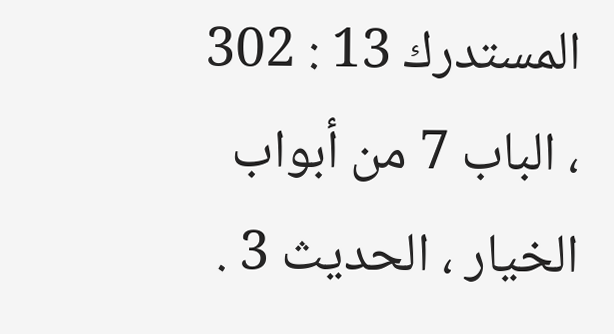المستدرك 13 : 302 ، الباب 7 من أبواب الخيار ، الحديث 3 .